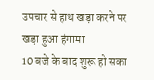उपचार से हाथ खड़ा करने पर खड़ा हुआ हंगामा
10 बजे के बाद शुरू हो सका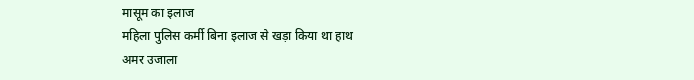मासूम का इलाज
महिला पुलिस कर्मी बिना इलाज से खड़ा किया था हाथ
अमर उजाला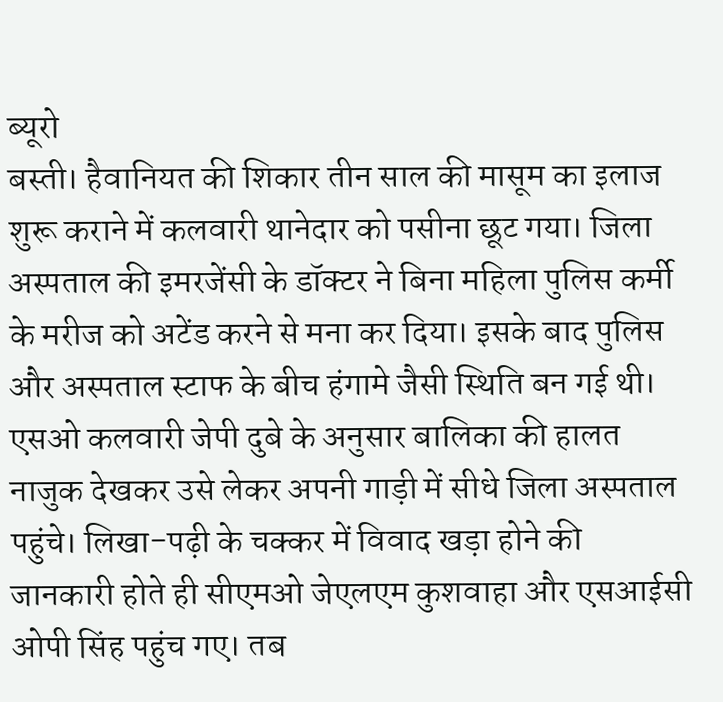ब्यूरो
बस्ती। हैवानियत की शिकार तीन साल की मासूम का इलाज शुरू कराने में कलवारी थानेदार को पसीना छूट गया। जिला अस्पताल की इमरजेंसी के डॉक्टर ने बिना महिला पुलिस कर्मी के मरीज को अटेंड करने से मना कर दिया। इसके बाद पुलिस और अस्पताल स्टाफ के बीच हंगामे जैसी स्थिति बन गई थी।
एसओ कलवारी जेपी दुबे के अनुसार बालिका की हालत नाजुक देखकर उसे लेकर अपनी गाड़ी में सीधे जिला अस्पताल पहुंचे। लिखा-पढ़ी के चक्कर में विवाद खड़ा होने की जानकारी होते ही सीएमओ जेएलएम कुशवाहा और एसआईसी ओपी सिंह पहुंच गए। तब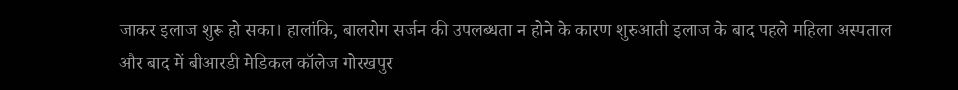जाकर इलाज शुरू हो सका। हालांकि, बालरोग सर्जन की उपलब्धता न होने के कारण शुरुआती इलाज के बाद पहले महिला अस्पताल और बाद में बीआरडी मेडिकल कॉलेज गोरखपुर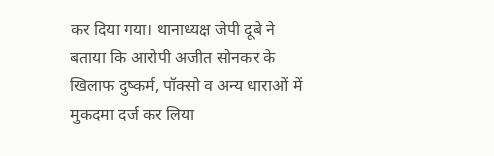कर दिया गया। थानाध्यक्ष जेपी दूबे ने बताया कि आरोपी अजीत सोनकर के खिलाफ दुष्कर्म, पॉक्सो व अन्य धाराओं में मुकदमा दर्ज कर लिया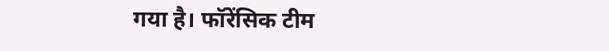गया है। फॉरेंसिक टीम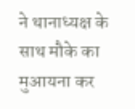ने थानाध्यक्ष के साथ मौके का मुआयना कर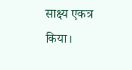साक्ष्य एकत्र किया।